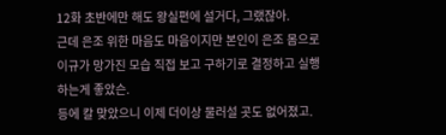12화 초반에만 해도 왕실편에 설거다, 그랬잖아.
근데 은조 위한 마음도 마음이지만 본인이 은조 몸으로 이규가 망가진 모습 직접 보고 구하기로 결정하고 실행하는게 좋았슨.
등에 칼 맞았으니 이제 더이상 물러설 곳도 없어졌고.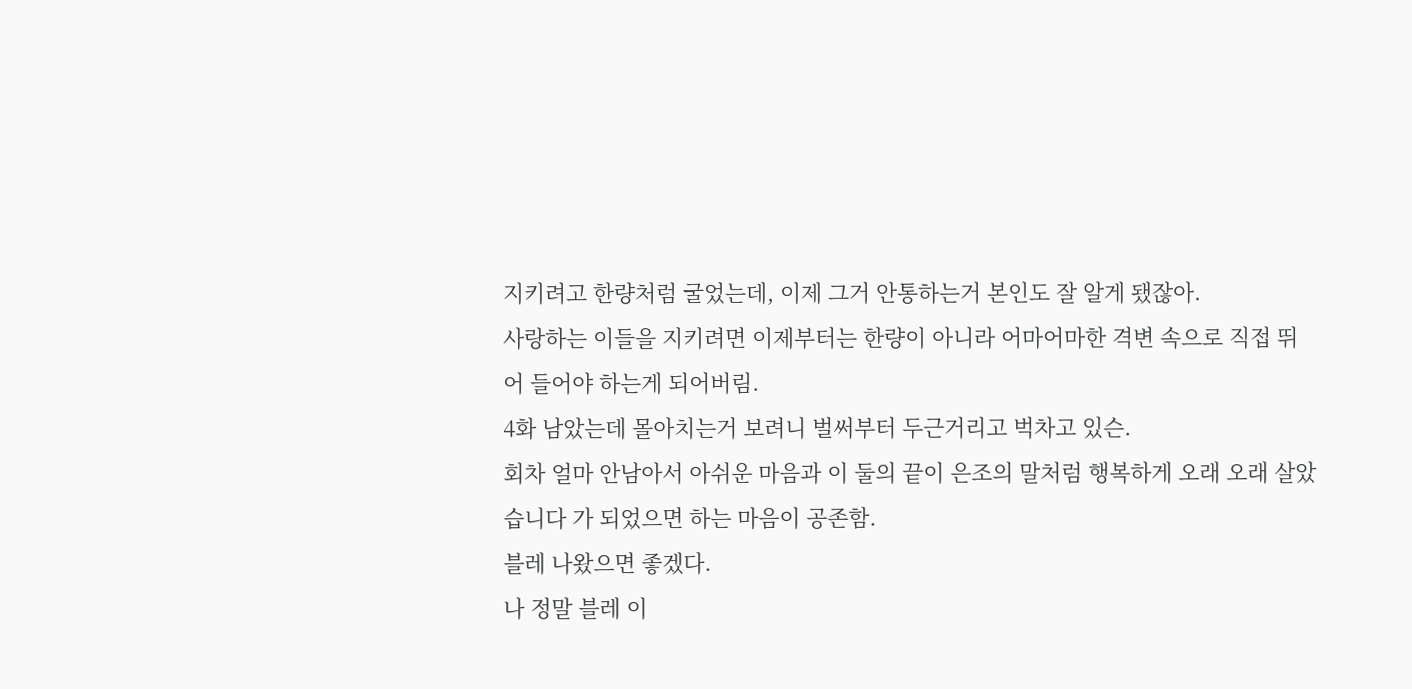지키려고 한량처럼 굴었는데, 이제 그거 안통하는거 본인도 잘 알게 됐잖아.
사랑하는 이들을 지키려면 이제부터는 한량이 아니라 어마어마한 격변 속으로 직접 뛰어 들어야 하는게 되어버림.
4화 남았는데 몰아치는거 보려니 벌써부터 두근거리고 벅차고 있슨.
회차 얼마 안남아서 아쉬운 마음과 이 둘의 끝이 은조의 말처럼 행복하게 오래 오래 살았습니다 가 되었으면 하는 마음이 공존함.
블레 나왔으면 좋겠다.
나 정말 블레 이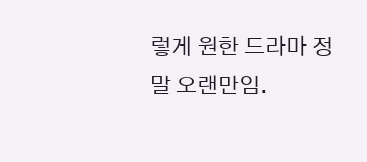렇게 원한 드라마 정말 오랜만임.